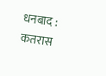धनबाद : कतरास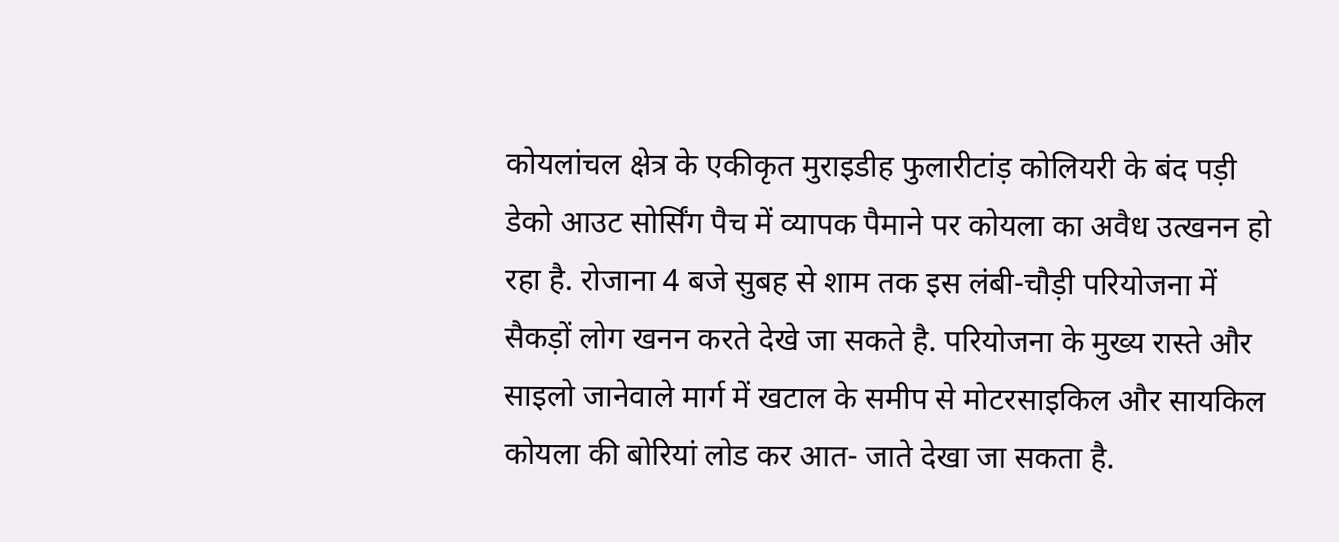कोयलांचल क्षेत्र के एकीकृत मुराइडीह फुलारीटांड़ कोलियरी के बंद पड़ी डेको आउट सोर्सिंग पैच में व्यापक पैमाने पर कोयला का अवैध उत्खनन हो रहा है. रोजाना 4 बजे सुबह से शाम तक इस लंबी-चौड़ी परियोजना में सैकड़ों लोग खनन करते देखे जा सकते है. परियोजना के मुख्य रास्ते और साइलो जानेवाले मार्ग में खटाल के समीप से मोटरसाइकिल और सायकिल कोयला की बोरियां लोड कर आत- जाते देखा जा सकता है.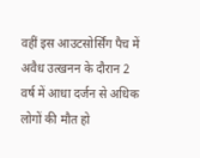वहीं इस आउटसोर्सिंग पैच में अवैध उत्खनन के दौरान 2 वर्ष में आधा दर्जन से अधिक लोगों की मौत हो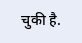चुकी है.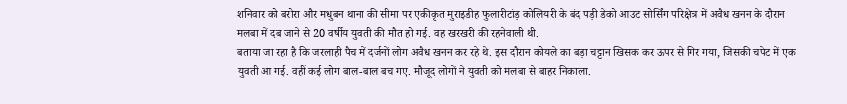शनिवार को बरोरा और मधुबन थाना की सीमा पर एकीकृत मुराइडीह फुलारीटांड़ कोलियरी के बंद पड़ी डेको आउट सोर्सिंग परिक्षेत्र में अवैध खनन के दौरान मलबा में दब जाने से 20 वर्षीय युवती की मौत हो गई. वह खरखरी की रहनेवाली थी.
बताया जा रहा है कि जरलाही पैच में दर्जनों लोग अवैध खनन कर रहे थे. इस दौरान कोयले का बड़ा चट्टान खिसक कर ऊपर से गिर गया, जिसकी चपेट में एक युवती आ गई. वहीं कई लोग बाल-बाल बच गए. मौजूद लोगों ने युवती को मलबा से बाहर निकाला.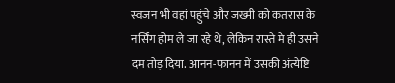स्वजन भी वहां पहुंचे और जख्मी को कतरास के नर्सिंग होम ले जा रहे थे, लेकिन रास्ते मे ही उसने दम तोड़ दिया. आनन-फानन में उसकी अंत्येष्टि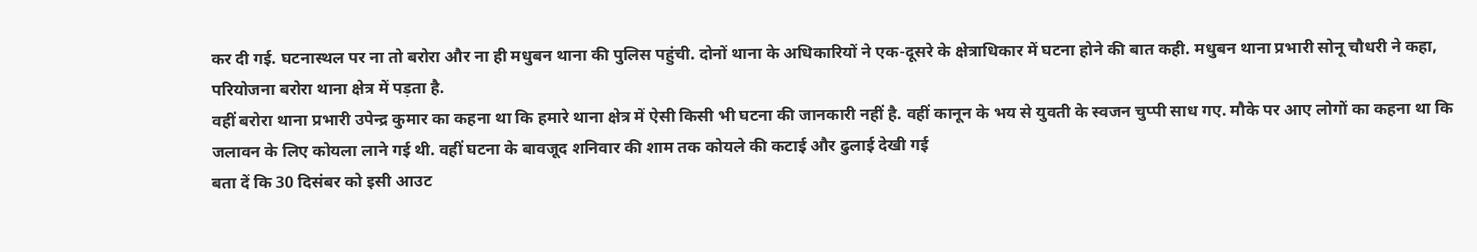कर दी गई. घटनास्थल पर ना तो बरोरा और ना ही मधुबन थाना की पुलिस पहुंची. दोनों थाना के अधिकारियों ने एक-दूसरे के क्षेत्राधिकार में घटना होने की बात कही. मधुबन थाना प्रभारी सोनू चौधरी ने कहा, परियोजना बरोरा थाना क्षेत्र में पड़ता है.
वहीं बरोरा थाना प्रभारी उपेन्द्र कुमार का कहना था कि हमारे थाना क्षेत्र में ऐसी किसी भी घटना की जानकारी नहीं है. वहीं कानून के भय से युवती के स्वजन चुप्पी साध गए. मौके पर आए लोगों का कहना था कि जलावन के लिए कोयला लाने गई थी. वहीं घटना के बावजूद शनिवार की शाम तक कोयले की कटाई और ढुलाई देखी गई
बता दें कि 30 दिसंबर को इसी आउट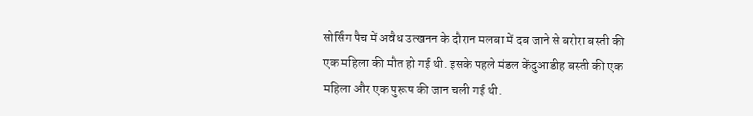सोर्सिंग पैच में अवैध उत्खनन के दौरान मलबा में दब जाने से बरोरा बस्ती की एक महिला की मौत हो गई थी. इसके पहले मंडल केंदुआडीह बस्ती की एक महिला और एक पुरूष की जान चली गई थी.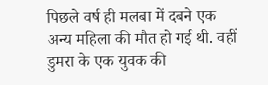पिछले वर्ष ही मलबा में दबने एक अन्य महिला की मौत हो गई थी. वहीं डुमरा के एक युवक की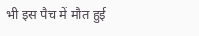भी इस पैच में मौत हुई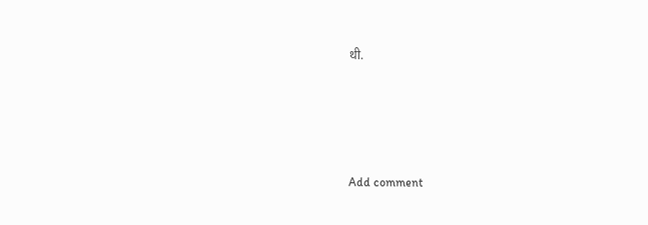थी.





Add comment